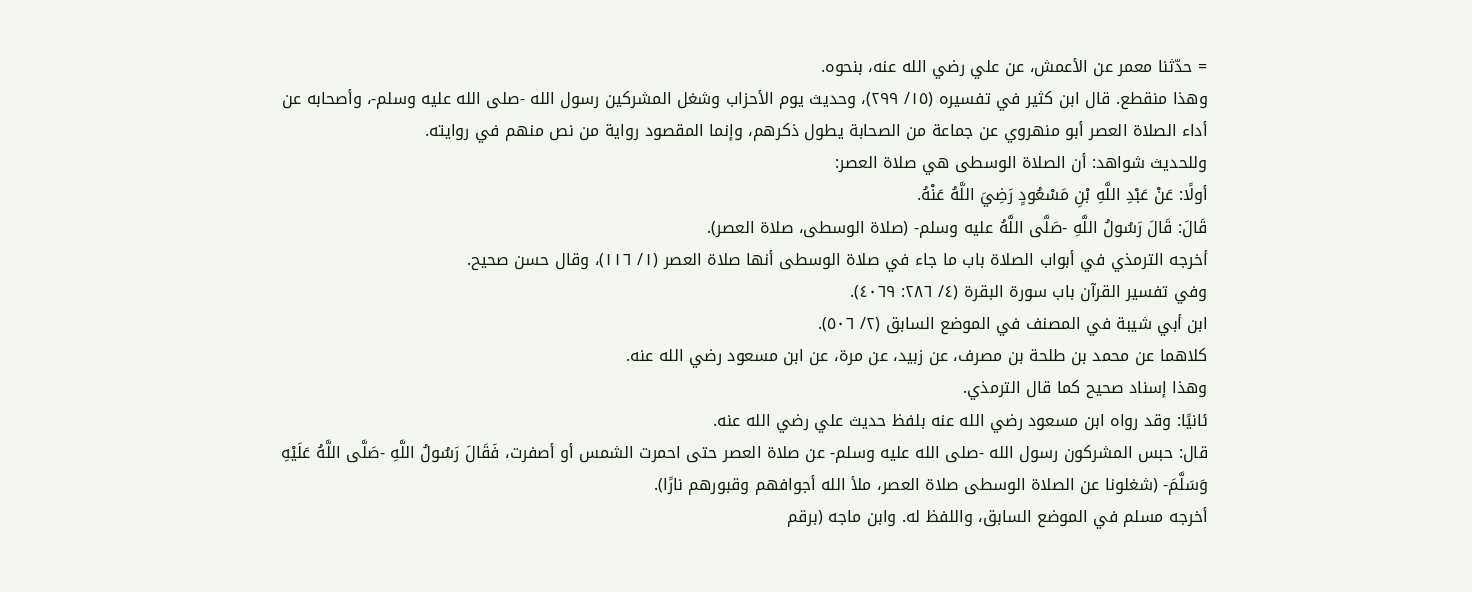= حدّثنا معمر عن الأعمش، عن علي رضي الله عنه، بنحوه.
وهذا منقطع. قال ابن كثير في تفسيره (١٥/ ٢٩٩)، وحديث يوم الأحزاب وشغل المشركين رسول الله -صلى الله عليه وسلم-، وأصحابه عن أداء الصلاة العصر أبو منهروي عن جماعة من الصحابة يطول ذكرهم، وإنما المقصود رواية من نص منهم في روايته.
وللحديث شواهد: أن الصلاة الوسطى هي صلاة العصر:
أولًا: عَنْ عَبْدِ اللَّهِ بْنِ مَسْعُودٍ رَضِيَ اللَّهُ عَنْهُ.
قَالَ: قَالَ رَسُولُ اللَّهِ -صَلَّى اللَّهُ عليه وسلم- (صلاة الوسطى، صلاة العصر).
أخرجه الترمذي في أبواب الصلاة باب ما جاء في صلاة الوسطى أنها صلاة العصر (١/ ١١٦)، وقال حسن صحيح.
وفي تفسير القرآن باب سورة البقرة (٤/ ٢٨٦: ٤٠٦٩).
ابن أبي شيبة في المصنف في الموضع السابق (٢/ ٥٠٦).
كلاهما عن محمد بن طلحة بن مصرف، عن زبيد، عن مرة، عن ابن مسعود رضي الله عنه.
وهذا إسناد صحيح كما قال الترمذي.
ئانيًا: وقد رواه ابن مسعود رضي الله عنه بلفظ حديث علي رضي الله عنه.
قال: حبس المشركون رسول الله -صلى الله عليه وسلم- عن صلاة العصر حتى احمرت الشمس أو أصفرت، فَقَالَ رَسُولُ اللَّهِ -صَلَّى اللَّهُ عَلَيْهِ وَسَلَّمَ- (شغلونا عن الصلاة الوسطى صلاة العصر، ملأ الله أجوافهم وقبورهم نارًا).
أخرجه مسلم في الموضع السابق، واللفظ له. وابن ماجه (برقم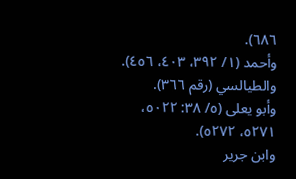٦٨٦).
وأحمد (١/ ٣٩٢، ٤٠٣، ٤٥٦).
والطيالسي (رقم ٣٦٦).
وأبو يعلى (٥/ ٣٨: ٥٠٢٢، ٥٢٧١، ٥٢٧٢).
وابن جرير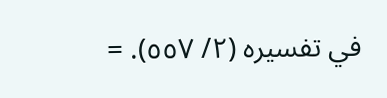في تفسيره (٢/ ٥٥٧). =